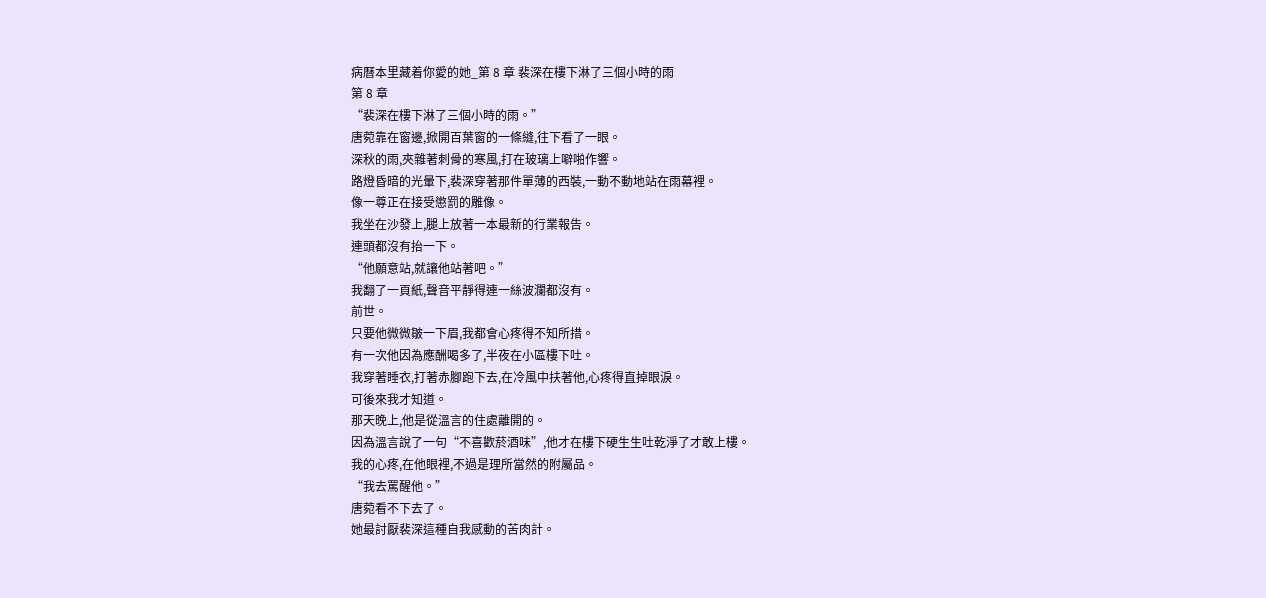病曆本里藏着你愛的她_第 8 章 裴深在樓下淋了三個小時的雨
第 8 章
“裴深在樓下淋了三個小時的雨。”
唐菀靠在窗邊,掀開百葉窗的一條縫,往下看了一眼。
深秋的雨,夾雜著刺骨的寒風,打在玻璃上噼啪作響。
路燈昏暗的光暈下,裴深穿著那件單薄的西裝,一動不動地站在雨幕裡。
像一尊正在接受懲罰的雕像。
我坐在沙發上,腿上放著一本最新的行業報告。
連頭都沒有抬一下。
“他願意站,就讓他站著吧。”
我翻了一頁紙,聲音平靜得連一絲波瀾都沒有。
前世。
只要他微微皺一下眉,我都會心疼得不知所措。
有一次他因為應酬喝多了,半夜在小區樓下吐。
我穿著睡衣,打著赤腳跑下去,在冷風中扶著他,心疼得直掉眼淚。
可後來我才知道。
那天晚上,他是從溫言的住處離開的。
因為溫言說了一句“不喜歡菸酒味”,他才在樓下硬生生吐乾淨了才敢上樓。
我的心疼,在他眼裡,不過是理所當然的附屬品。
“我去罵醒他。”
唐菀看不下去了。
她最討厭裴深這種自我感動的苦肉計。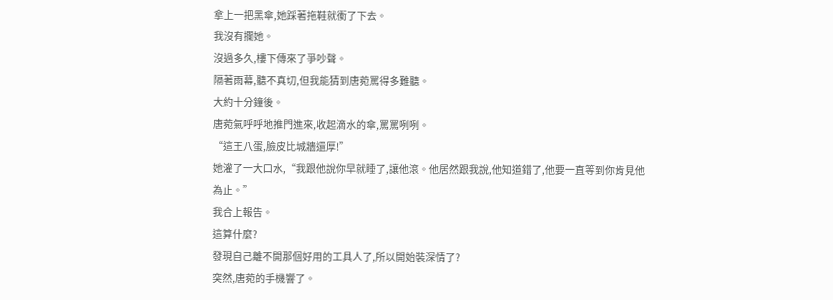拿上一把黑傘,她踩著拖鞋就衝了下去。
我沒有攔她。
沒過多久,樓下傳來了爭吵聲。
隔著雨幕,聽不真切,但我能猜到唐菀罵得多難聽。
大約十分鐘後。
唐菀氣呼呼地推門進來,收起滴水的傘,罵罵咧咧。
“這王八蛋,臉皮比城牆還厚!”
她灌了一大口水,“我跟他說你早就睡了,讓他滾。他居然跟我說,他知道錯了,他要一直等到你肯見他為止。”
我合上報告。
這算什麼?
發現自己離不開那個好用的工具人了,所以開始裝深情了?
突然,唐菀的手機響了。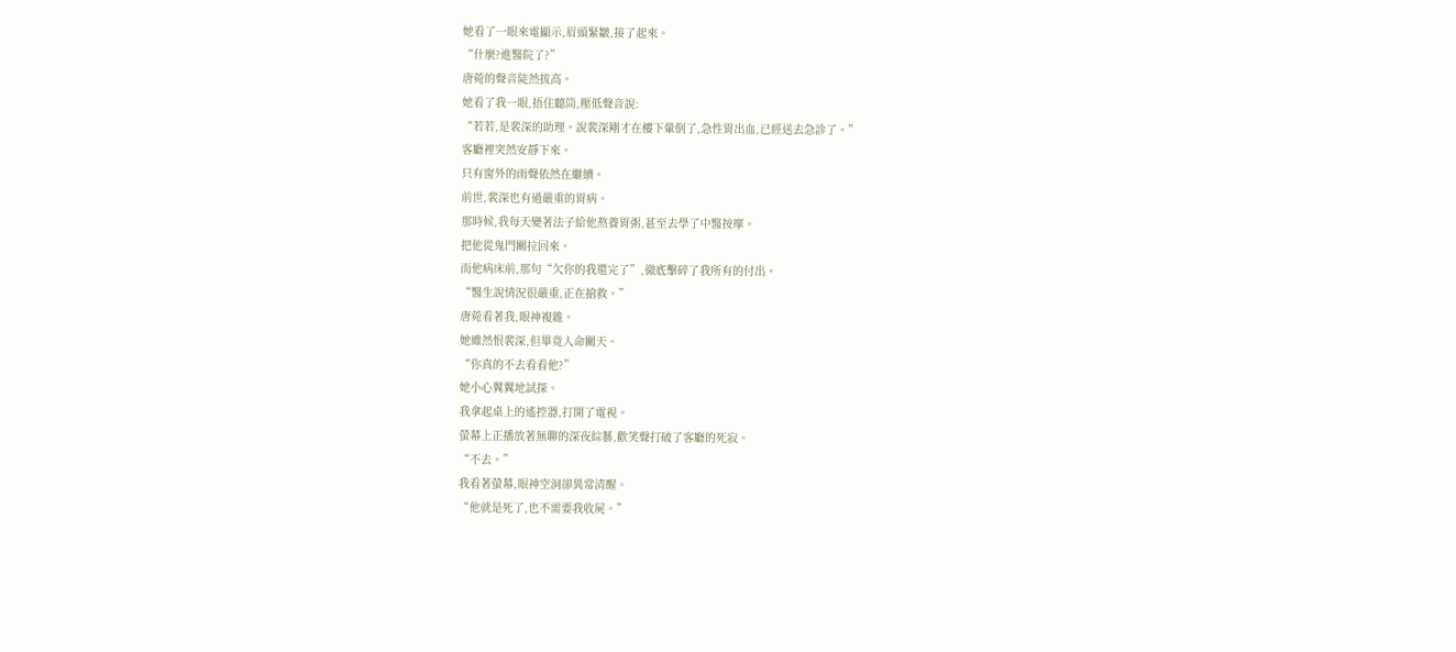她看了一眼來電顯示,眉頭緊皺,接了起來。
“什麼?進醫院了?”
唐菀的聲音陡然拔高。
她看了我一眼,捂住聽筒,壓低聲音說:
“若若,是裴深的助理。說裴深剛才在樓下暈倒了,急性胃出血,已經送去急診了。”
客廳裡突然安靜下來。
只有窗外的雨聲依然在繼續。
前世,裴深也有過嚴重的胃病。
那時候,我每天變著法子給他熬養胃粥,甚至去學了中醫按摩。
把他從鬼門關拉回來。
而他病床前,那句“欠你的我還完了”,徹底擊碎了我所有的付出。
“醫生說情況很嚴重,正在搶救。”
唐菀看著我,眼神複雜。
她雖然恨裴深,但畢竟人命關天。
“你真的不去看看他?”
她小心翼翼地試探。
我拿起桌上的遙控器,打開了電視。
螢幕上正播放著無聊的深夜綜藝,歡笑聲打破了客廳的死寂。
“不去。”
我看著螢幕,眼神空洞卻異常清醒。
“他就是死了,也不需要我收屍。”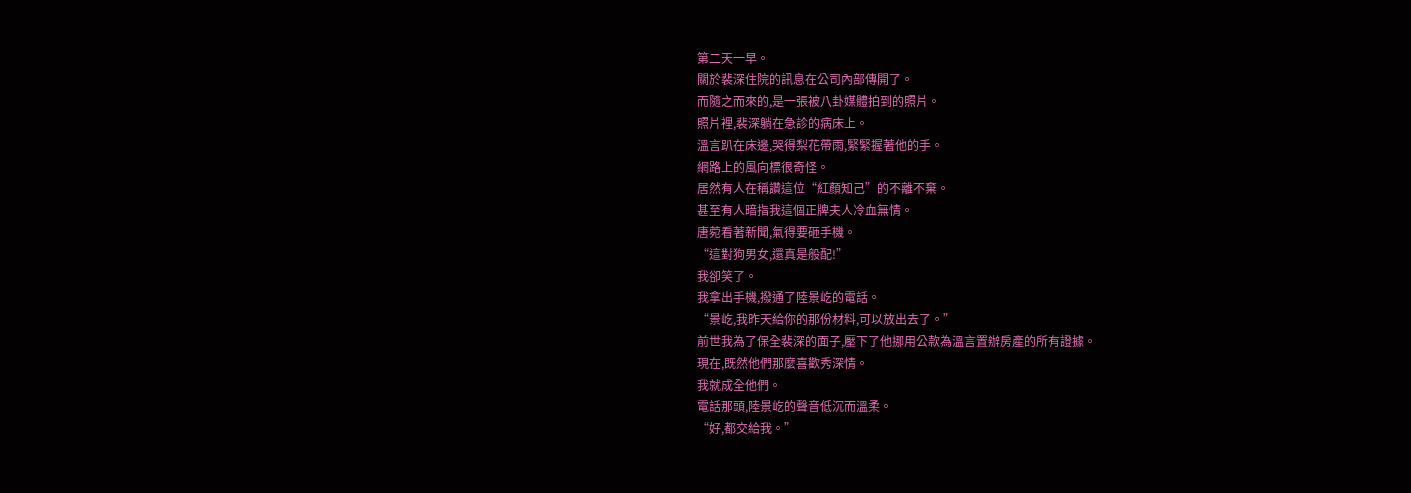第二天一早。
關於裴深住院的訊息在公司內部傳開了。
而隨之而來的,是一張被八卦媒體拍到的照片。
照片裡,裴深躺在急診的病床上。
溫言趴在床邊,哭得梨花帶雨,緊緊握著他的手。
網路上的風向標很奇怪。
居然有人在稱讚這位“紅顏知己”的不離不棄。
甚至有人暗指我這個正牌夫人冷血無情。
唐菀看著新聞,氣得要砸手機。
“這對狗男女,還真是般配!”
我卻笑了。
我拿出手機,撥通了陸景屹的電話。
“景屹,我昨天給你的那份材料,可以放出去了。”
前世我為了保全裴深的面子,壓下了他挪用公款為溫言置辦房產的所有證據。
現在,既然他們那麼喜歡秀深情。
我就成全他們。
電話那頭,陸景屹的聲音低沉而溫柔。
“好,都交給我。”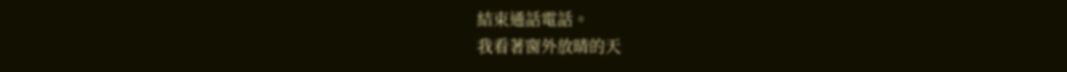結束通話電話。
我看著窗外放晴的天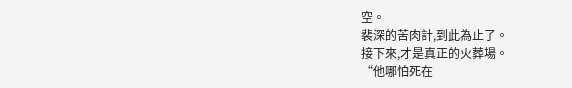空。
裴深的苦肉計,到此為止了。
接下來,才是真正的火葬場。
“他哪怕死在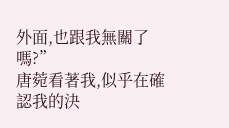外面,也跟我無關了嗎?”
唐菀看著我,似乎在確認我的決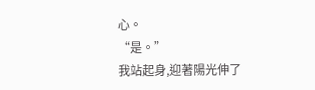心。
“是。”
我站起身,迎著陽光伸了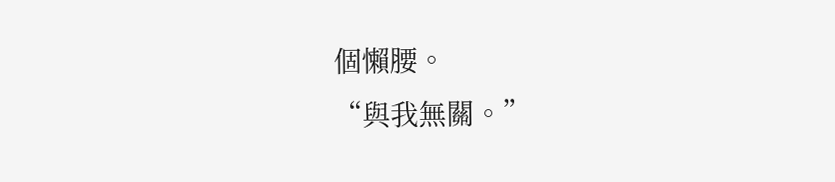個懶腰。
“與我無關。”